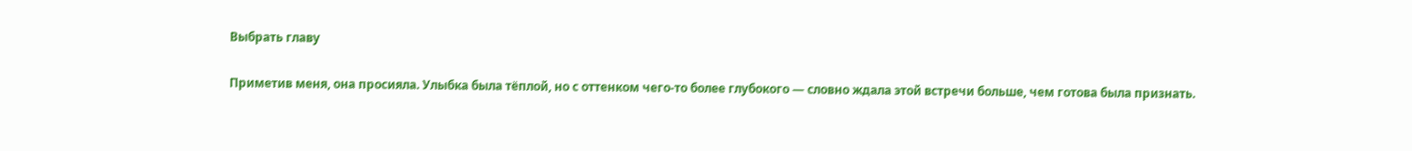Выбрать главу

Приметив меня, она просияла. Улыбка была тёплой, но с оттенком чего-то более глубокого — словно ждала этой встречи больше, чем готова была признать.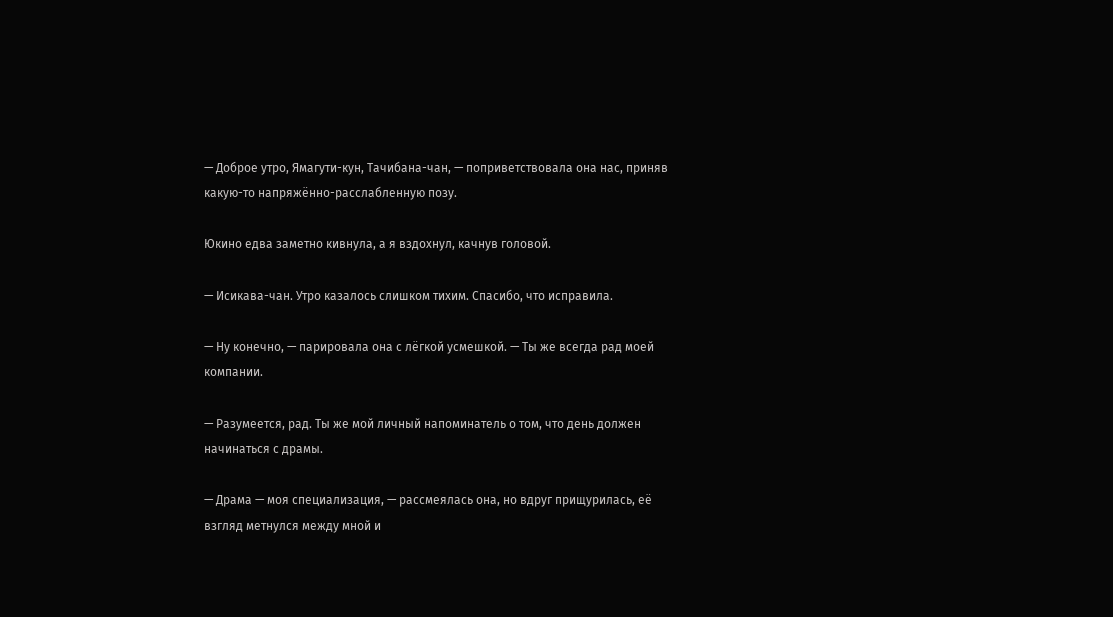— Доброе утро, Ямагути-кун, Тачибана-чан, — поприветствовала она нас, приняв какую-то напряжённо-расслабленную позу.

Юкино едва заметно кивнула, а я вздохнул, качнув головой.

— Исикава-чан. Утро казалось слишком тихим. Спасибо, что исправила.

— Ну конечно, — парировала она с лёгкой усмешкой. — Ты же всегда рад моей компании.

— Разумеется, рад. Ты же мой личный напоминатель о том, что день должен начинаться с драмы.

— Драма — моя специализация, — рассмеялась она, но вдруг прищурилась, её взгляд метнулся между мной и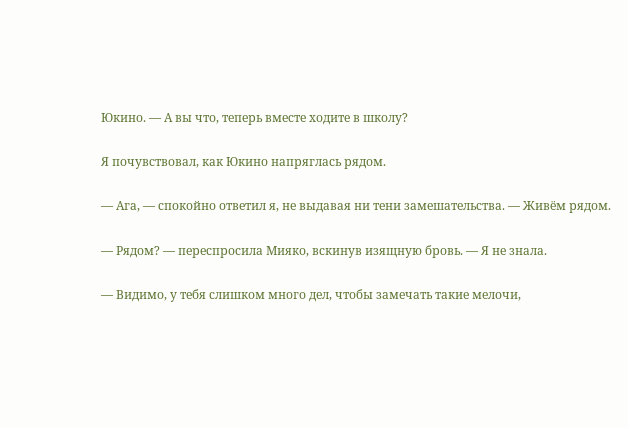Юкино. — А вы что, теперь вместе ходите в школу?

Я почувствовал, как Юкино напряглась рядом.

— Ага, — спокойно ответил я, не выдавая ни тени замешательства. — Живём рядом.

— Рядом? — переспросила Мияко, вскинув изящную бровь. — Я не знала.

— Видимо, у тебя слишком много дел, чтобы замечать такие мелочи,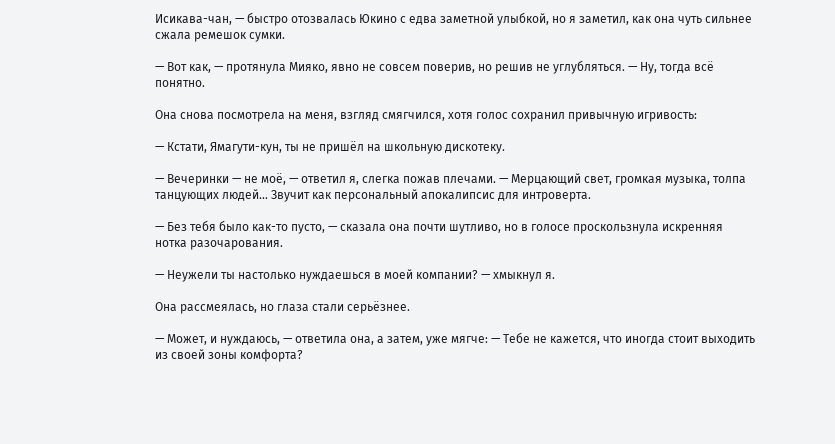Исикава-чан, — быстро отозвалась Юкино с едва заметной улыбкой, но я заметил, как она чуть сильнее сжала ремешок сумки.

— Вот как, — протянула Мияко, явно не совсем поверив, но решив не углубляться. — Ну, тогда всё понятно.

Она снова посмотрела на меня, взгляд смягчился, хотя голос сохранил привычную игривость:

— Кстати, Ямагути-кун, ты не пришёл на школьную дискотеку.

— Вечеринки — не моё, — ответил я, слегка пожав плечами. — Мерцающий свет, громкая музыка, толпа танцующих людей… Звучит как персональный апокалипсис для интроверта.

— Без тебя было как-то пусто, — сказала она почти шутливо, но в голосе проскользнула искренняя нотка разочарования.

— Неужели ты настолько нуждаешься в моей компании? — хмыкнул я.

Она рассмеялась, но глаза стали серьёзнее.

— Может, и нуждаюсь, — ответила она, а затем, уже мягче: — Тебе не кажется, что иногда стоит выходить из своей зоны комфорта?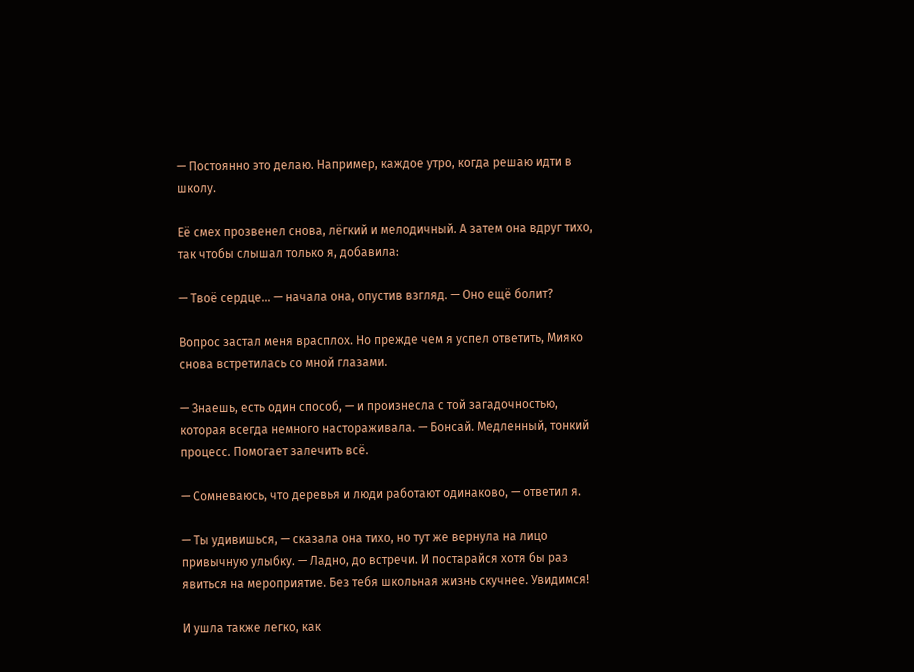— Постоянно это делаю. Например, каждое утро, когда решаю идти в школу.

Её смех прозвенел снова, лёгкий и мелодичный. А затем она вдруг тихо, так чтобы слышал только я, добавила:

— Твоё сердце… — начала она, опустив взгляд. — Оно ещё болит?

Вопрос застал меня врасплох. Но прежде чем я успел ответить, Мияко снова встретилась со мной глазами.

— Знаешь, есть один способ, — и произнесла с той загадочностью, которая всегда немного настораживала. — Бонсай. Медленный, тонкий процесс. Помогает залечить всё.

— Сомневаюсь, что деревья и люди работают одинаково, — ответил я.

— Ты удивишься, — сказала она тихо, но тут же вернула на лицо привычную улыбку. — Ладно, до встречи. И постарайся хотя бы раз явиться на мероприятие. Без тебя школьная жизнь скучнее. Увидимся!

И ушла также легко, как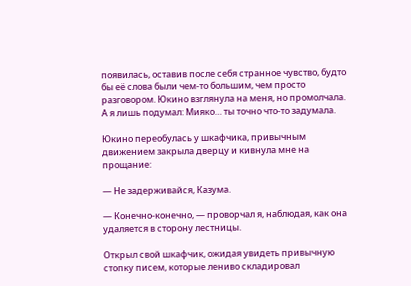появилась, оставив после себя странное чувство, будто бы её слова были чем-то большим, чем просто разговором. Юкино взглянула на меня, но промолчала. А я лишь подумал: Мияко… ты точно что-то задумала.

Юкино переобулась у шкафчика, привычным движением закрыла дверцу и кивнула мне на прощание:

— Не задерживайся, Казума.

— Конечно-конечно, — проворчал я, наблюдая, как она удаляется в сторону лестницы.

Открыл свой шкафчик, ожидая увидеть привычную стопку писем, которые лениво складировал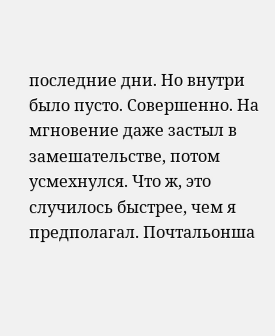последние дни. Но внутри было пусто. Совершенно. На мгновение даже застыл в замешательстве, потом усмехнулся. Что ж, это случилось быстрее, чем я предполагал. Почтальонша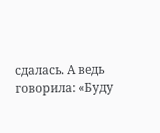сдалась. А ведь говорила: «Буду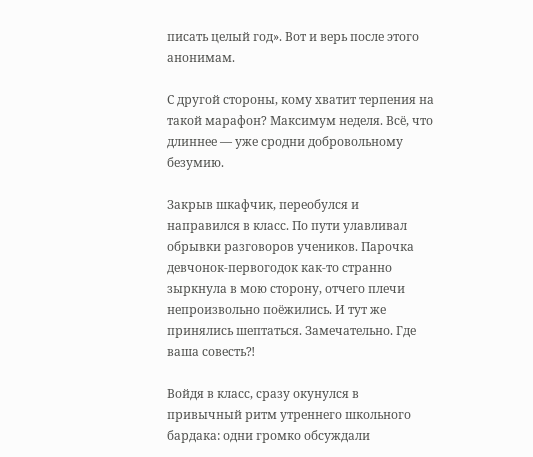писать целый год». Вот и верь после этого анонимам.

С другой стороны, кому хватит терпения на такой марафон? Максимум неделя. Всё, что длиннее — уже сродни добровольному безумию.

Закрыв шкафчик, переобулся и направился в класс. По пути улавливал обрывки разговоров учеников. Парочка девчонок-первогодок как-то странно зыркнула в мою сторону, отчего плечи непроизвольно поёжились. И тут же принялись шептаться. Замечательно. Где ваша совесть⁈

Войдя в класс, сразу окунулся в привычный ритм утреннего школьного бардака: одни громко обсуждали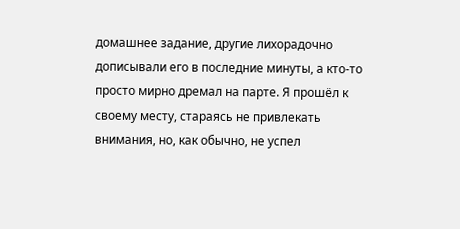домашнее задание, другие лихорадочно дописывали его в последние минуты, а кто-то просто мирно дремал на парте. Я прошёл к своему месту, стараясь не привлекать внимания, но, как обычно, не успел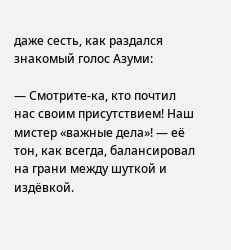даже сесть, как раздался знакомый голос Азуми:

— Смотрите-ка, кто почтил нас своим присутствием! Наш мистер «важные дела»! — её тон, как всегда, балансировал на грани между шуткой и издёвкой.